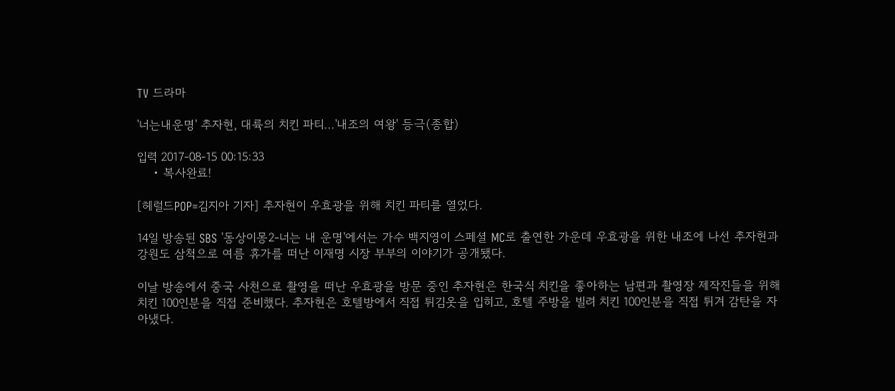TV 드라마

'너는내운명' 추자현, 대륙의 치킨 파티…'내조의 여왕' 등극(종합)

입력 2017-08-15 00:15:33
    • 복사완료!

[헤럴드POP=김지아 기자] 추자현이 우효광을 위해 치킨 파티를 열었다.

14일 방송된 SBS '동상이몽2-너는 내 운명'에서는 가수 백지영이 스페셜 MC로 출연한 가운데 우효광을 위한 내조에 나선 추자현과 강원도 삼척으로 여름 휴가를 떠난 이재명 시장 부부의 이야기가 공개됐다.

이날 방송에서 중국 사천으로 촬영을 떠난 우효광을 방문 중인 추자현은 한국식 치킨을 좋아하는 남편과 촬영장 제작진들을 위해 치킨 100인분을 직접 준비했다. 추자현은 호텔방에서 직접 튀김옷을 입히고, 호텔 주방을 빌려 치킨 100인분을 직접 튀겨 감탄을 자아냈다.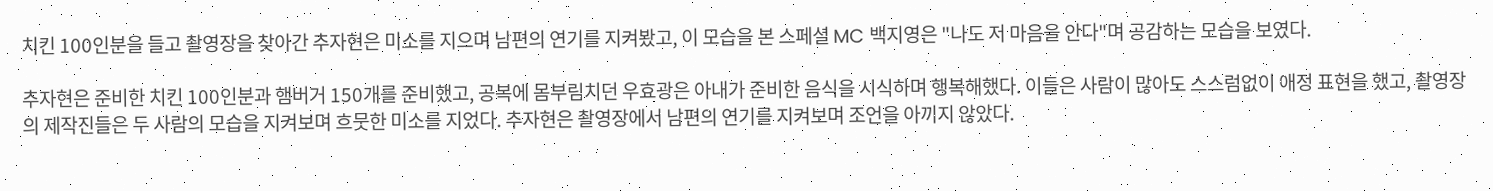치킨 100인분을 들고 촬영장을 찾아간 추자현은 미소를 지으며 남편의 연기를 지켜봤고, 이 모습을 본 스페셜 MC 백지영은 "나도 저 마음을 안다"며 공감하는 모습을 보였다.

추자현은 준비한 치킨 100인분과 햄버거 150개를 준비했고, 공복에 몸부림치던 우효광은 아내가 준비한 음식을 시식하며 행복해했다. 이들은 사람이 많아도 스스럼없이 애정 표현을 했고, 촬영장의 제작진들은 두 사람의 모습을 지켜보며 흐뭇한 미소를 지었다. 추자현은 촬영장에서 남편의 연기를 지켜보며 조언을 아끼지 않았다.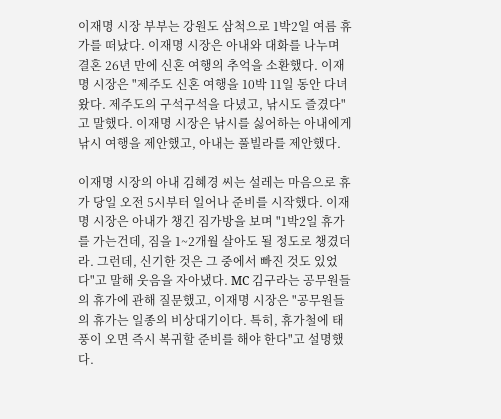이재명 시장 부부는 강원도 삼척으로 1박2일 여름 휴가를 떠났다. 이재명 시장은 아내와 대화를 나누며 결혼 26년 만에 신혼 여행의 추억을 소환했다. 이재명 시장은 "제주도 신혼 여행을 10박 11일 동안 다녀왔다. 제주도의 구석구석을 다녔고, 낚시도 즐겼다"고 말했다. 이재명 시장은 낚시를 싫어하는 아내에게 낚시 여행을 제안했고, 아내는 풀빌라를 제안했다.

이재명 시장의 아내 김혜경 씨는 설레는 마음으로 휴가 당일 오전 5시부터 일어나 준비를 시작했다. 이재명 시장은 아내가 챙긴 짐가방을 보며 "1박2일 휴가를 가는건데, 짐을 1~2개월 살아도 될 정도로 챙겼더라. 그런데, 신기한 것은 그 중에서 빠진 것도 있었다"고 말해 웃음을 자아냈다. MC 김구라는 공무원들의 휴가에 관해 질문했고, 이재명 시장은 "공무원들의 휴가는 일종의 비상대기이다. 특히, 휴가철에 태풍이 오면 즉시 복귀할 준비를 해야 한다"고 설명했다.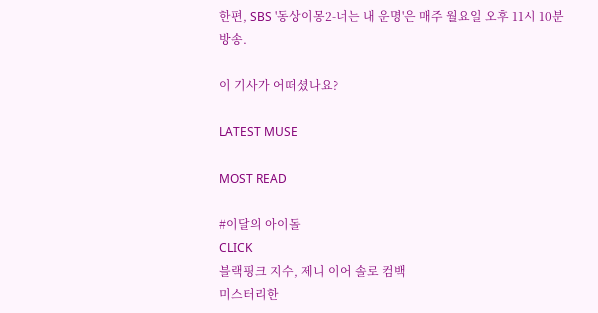한편, SBS '동상이몽2-너는 내 운명'은 매주 월요일 오후 11시 10분 방송.

이 기사가 어떠셨나요?

LATEST MUSE

MOST READ

#이달의 아이돌
CLICK
블랙핑크 지수, 제니 이어 솔로 컴백
미스터리한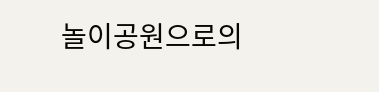놀이공원으로의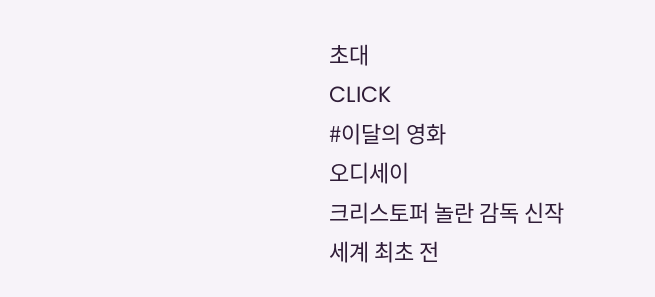초대
CLICK
#이달의 영화
오디세이
크리스토퍼 놀란 감독 신작
세계 최초 전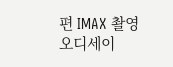편 IMAX 촬영
오디세이